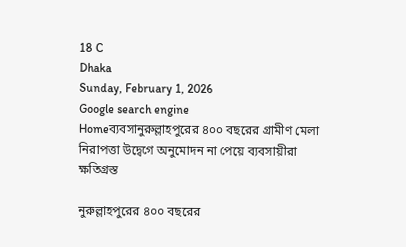18 C
Dhaka
Sunday, February 1, 2026
Google search engine
Homeব্যবসানুরুল্লাহপুরের ৪০০ বছরের গ্রামীণ মেলা নিরাপত্তা উদ্বেগে অনুমোদন না পেয়ে ব্যবসায়ীরা ক্ষতিগ্রস্ত

নুরুল্লাহপুরের ৪০০ বছরের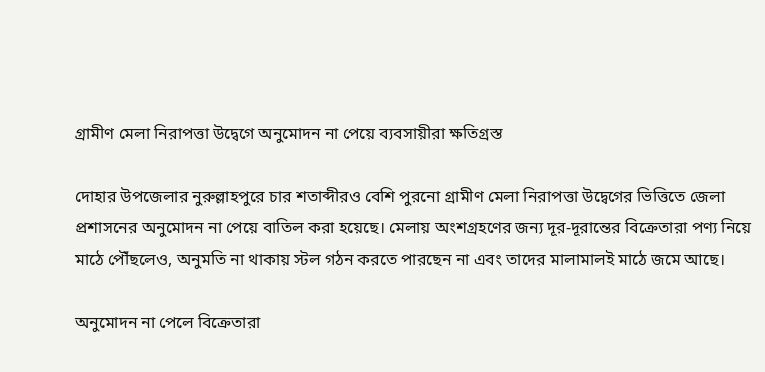গ্রামীণ মেলা নিরাপত্তা উদ্বেগে অনুমোদন না পেয়ে ব্যবসায়ীরা ক্ষতিগ্রস্ত

দোহার উপজেলার নুরুল্লাহপুরে চার শতাব্দীরও বেশি পুরনো গ্রামীণ মেলা নিরাপত্তা উদ্বেগের ভিত্তিতে জেলা প্রশাসনের অনুমোদন না পেয়ে বাতিল করা হয়েছে। মেলায় অংশগ্রহণের জন্য দূর‑দূরান্তের বিক্রেতারা পণ্য নিয়ে মাঠে পৌঁছলেও, অনুমতি না থাকায় স্টল গঠন করতে পারছেন না এবং তাদের মালামালই মাঠে জমে আছে।

অনুমোদন না পেলে বিক্রেতারা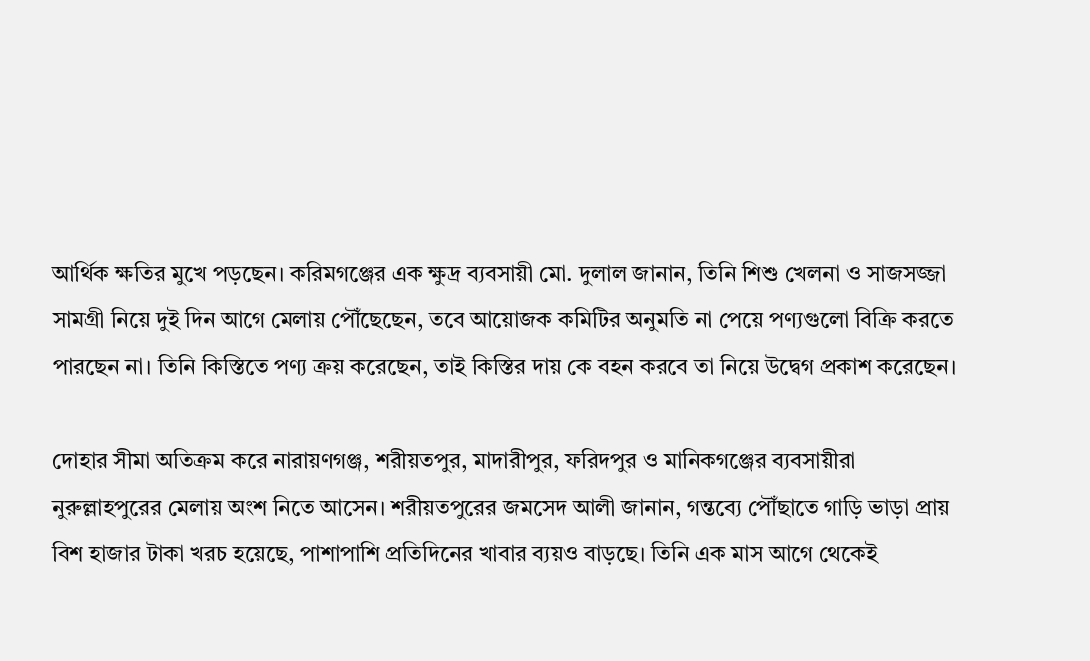আর্থিক ক্ষতির মুখে পড়ছেন। করিমগঞ্জের এক ক্ষুদ্র ব্যবসায়ী মো. দুলাল জানান, তিনি শিশু খেলনা ও সাজসজ্জা সামগ্রী নিয়ে দুই দিন আগে মেলায় পৌঁছেছেন, তবে আয়োজক কমিটির অনুমতি না পেয়ে পণ্যগুলো বিক্রি করতে পারছেন না। তিনি কিস্তিতে পণ্য ক্রয় করেছেন, তাই কিস্তির দায় কে বহন করবে তা নিয়ে উদ্বেগ প্রকাশ করেছেন।

দোহার সীমা অতিক্রম করে নারায়ণগঞ্জ, শরীয়তপুর, মাদারীপুর, ফরিদপুর ও মানিকগঞ্জের ব্যবসায়ীরা নুরুল্লাহপুরের মেলায় অংশ নিতে আসেন। শরীয়তপুরের জমসেদ আলী জানান, গন্তব্যে পৌঁছাতে গাড়ি ভাড়া প্রায় বিশ হাজার টাকা খরচ হয়েছে, পাশাপাশি প্রতিদিনের খাবার ব্যয়ও বাড়ছে। তিনি এক মাস আগে থেকেই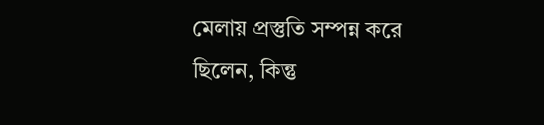মেলায় প্রস্তুতি সম্পন্ন করে ছিলেন, কিন্তু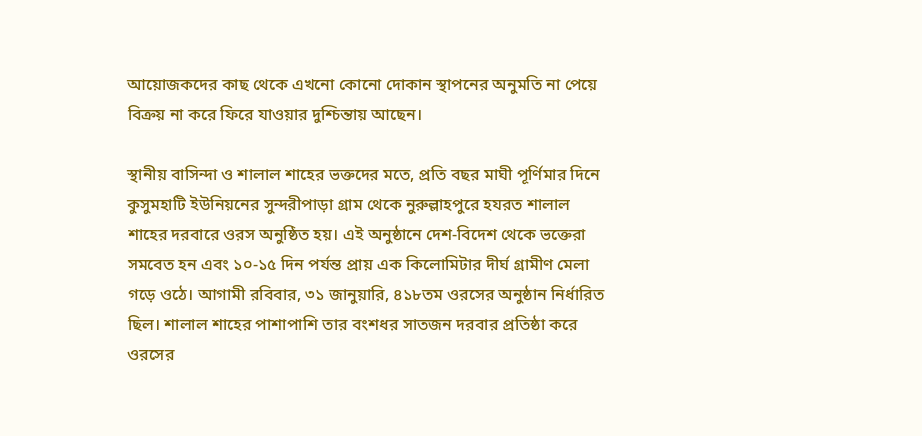আয়োজকদের কাছ থেকে এখনো কোনো দোকান স্থাপনের অনুমতি না পেয়ে বিক্রয় না করে ফিরে যাওয়ার দুশ্চিন্তায় আছেন।

স্থানীয় বাসিন্দা ও শালাল শাহের ভক্তদের মতে, প্রতি বছর মাঘী পূর্ণিমার দিনে কুসুমহাটি ইউনিয়নের সুন্দরীপাড়া গ্রাম থেকে নুরুল্লাহপুরে হযরত শালাল শাহের দরবারে ওরস অনুষ্ঠিত হয়। এই অনুষ্ঠানে দেশ-বিদেশ থেকে ভক্তেরা সমবেত হন এবং ১০‑১৫ দিন পর্যন্ত প্রায় এক কিলোমিটার দীর্ঘ গ্রামীণ মেলা গড়ে ওঠে। আগামী রবিবার, ৩১ জানুয়ারি, ৪১৮তম ওরসের অনুষ্ঠান নির্ধারিত ছিল। শালাল শাহের পাশাপাশি তার বংশধর সাতজন দরবার প্রতিষ্ঠা করে ওরসের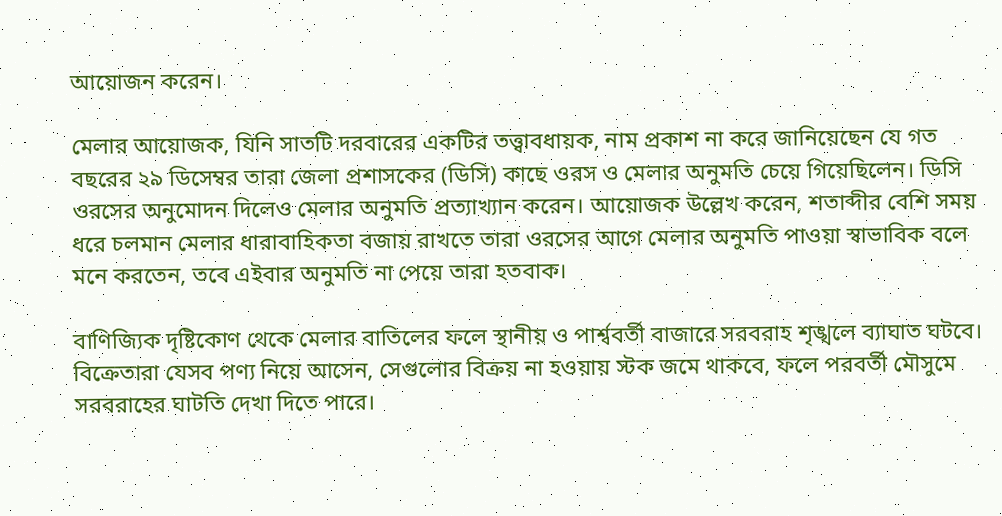আয়োজন করেন।

মেলার আয়োজক, যিনি সাতটি দরবারের একটির তত্ত্বাবধায়ক, নাম প্রকাশ না করে জানিয়েছেন যে গত বছরের ২৯ ডিসেম্বর তারা জেলা প্রশাসকের (ডিসি) কাছে ওরস ও মেলার অনুমতি চেয়ে গিয়েছিলেন। ডিসি ওরসের অনুমোদন দিলেও মেলার অনুমতি প্রত্যাখ্যান করেন। আয়োজক উল্লেখ করেন, শতাব্দীর বেশি সময় ধরে চলমান মেলার ধারাবাহিকতা বজায় রাখতে তারা ওরসের আগে মেলার অনুমতি পাওয়া স্বাভাবিক বলে মনে করতেন, তবে এইবার অনুমতি না পেয়ে তারা হতবাক।

বাণিজ্যিক দৃষ্টিকোণ থেকে মেলার বাতিলের ফলে স্থানীয় ও পার্শ্ববর্তী বাজারে সরবরাহ শৃঙ্খলে ব্যাঘাত ঘটবে। বিক্রেতারা যেসব পণ্য নিয়ে আসেন, সেগুলোর বিক্রয় না হওয়ায় স্টক জমে থাকবে, ফলে পরবর্তী মৌসুমে সরবরাহের ঘাটতি দেখা দিতে পারে।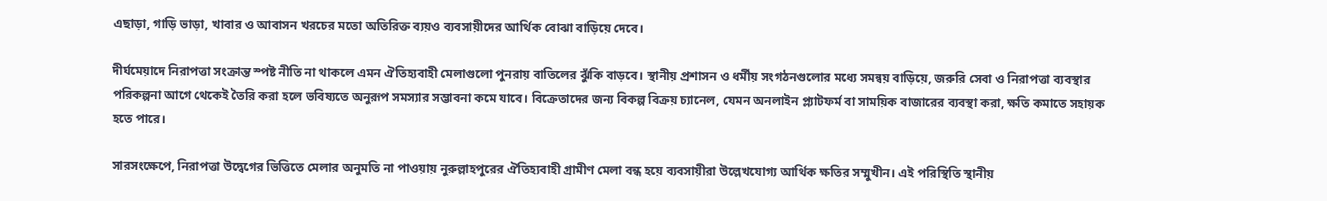এছাড়া, গাড়ি ভাড়া, খাবার ও আবাসন খরচের মতো অতিরিক্ত ব্যয়ও ব্যবসায়ীদের আর্থিক বোঝা বাড়িয়ে দেবে।

দীর্ঘমেয়াদে নিরাপত্তা সংক্রান্ত স্পষ্ট নীতি না থাকলে এমন ঐতিহ্যবাহী মেলাগুলো পুনরায় বাতিলের ঝুঁকি বাড়বে। স্থানীয় প্রশাসন ও ধর্মীয় সংগঠনগুলোর মধ্যে সমন্বয় বাড়িয়ে, জরুরি সেবা ও নিরাপত্তা ব্যবস্থার পরিকল্পনা আগে থেকেই তৈরি করা হলে ভবিষ্যতে অনুরূপ সমস্যার সম্ভাবনা কমে যাবে। বিক্রেতাদের জন্য বিকল্প বিক্রয় চ্যানেল, যেমন অনলাইন প্ল্যাটফর্ম বা সাময়িক বাজারের ব্যবস্থা করা, ক্ষতি কমাতে সহায়ক হতে পারে।

সারসংক্ষেপে, নিরাপত্তা উদ্বেগের ভিত্তিতে মেলার অনুমতি না পাওয়ায় নুরুল্লাহপুরের ঐতিহ্যবাহী গ্রামীণ মেলা বন্ধ হয়ে ব্যবসায়ীরা উল্লেখযোগ্য আর্থিক ক্ষতির সম্মুখীন। এই পরিস্থিতি স্থানীয়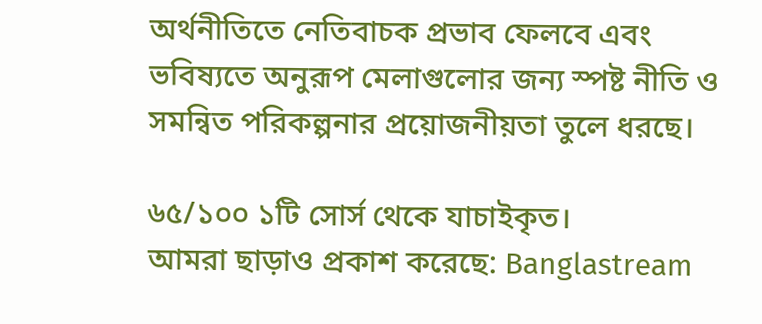অর্থনীতিতে নেতিবাচক প্রভাব ফেলবে এবং ভবিষ্যতে অনুরূপ মেলাগুলোর জন্য স্পষ্ট নীতি ও সমন্বিত পরিকল্পনার প্রয়োজনীয়তা তুলে ধরছে।

৬৫/১০০ ১টি সোর্স থেকে যাচাইকৃত।
আমরা ছাড়াও প্রকাশ করেছে: Banglastream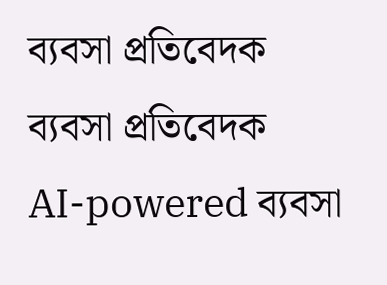ব্যবসা প্রতিবেদক
ব্যবসা প্রতিবেদক
AI-powered ব্যবসা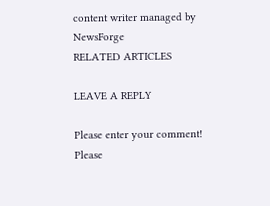content writer managed by NewsForge
RELATED ARTICLES

LEAVE A REPLY

Please enter your comment!
Please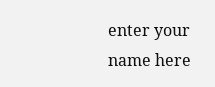enter your name here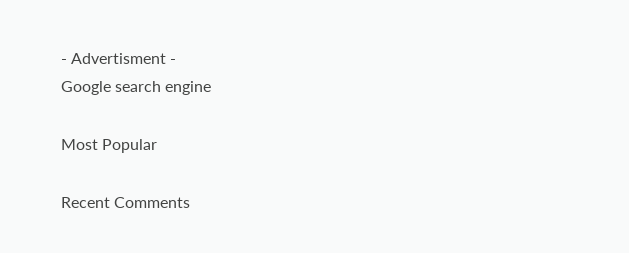- Advertisment -
Google search engine

Most Popular

Recent Comments